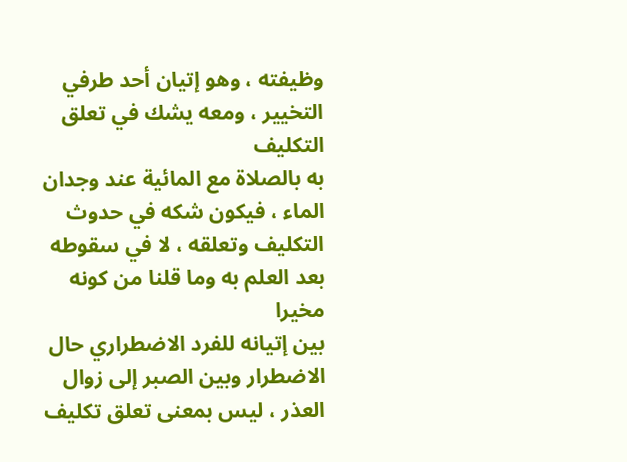وظيفته ، وهو إتيان أحد طرفي التخيير ، ومعه يشك في تعلق التكليف
به بالصلاة مع المائية عند وجدان الماء ، فيكون شكه في حدوث
التكليف وتعلقه ، لا في سقوطه بعد العلم به وما قلنا من كونه مخيرا
بين إتيانه للفرد الاضطراري حال الاضطرار وبين الصبر إلى زوال
العذر ، ليس بمعنى تعلق تكليف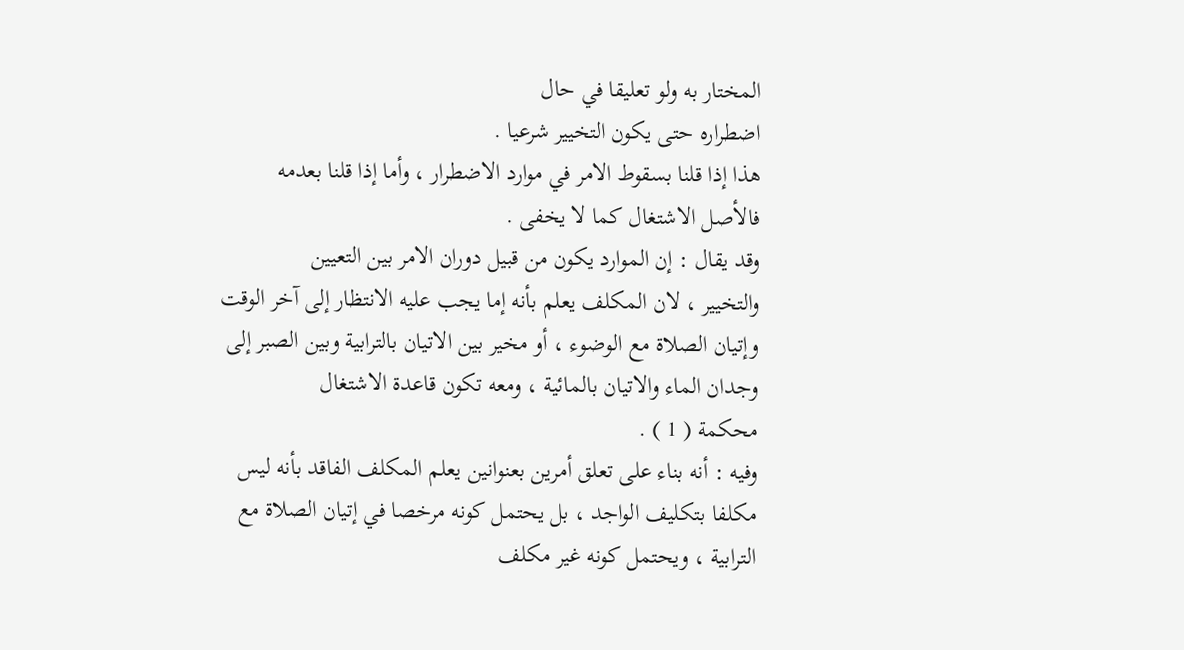المختار به ولو تعليقا في حال
اضطراره حتى يكون التخيير شرعيا .
هذا إذا قلنا بسقوط الامر في موارد الاضطرار ، وأما إذا قلنا بعدمه
فالأصل الاشتغال كما لا يخفى .
وقد يقال : إن الموارد يكون من قبيل دوران الامر بين التعيين
والتخيير ، لان المكلف يعلم بأنه إما يجب عليه الانتظار إلى آخر الوقت
وإتيان الصلاة مع الوضوء ، أو مخير بين الاتيان بالترابية وبين الصبر إلى
وجدان الماء والاتيان بالمائية ، ومعه تكون قاعدة الاشتغال
محكمة ( 1 ) .
وفيه : أنه بناء على تعلق أمرين بعنوانين يعلم المكلف الفاقد بأنه ليس
مكلفا بتكليف الواجد ، بل يحتمل كونه مرخصا في إتيان الصلاة مع
الترابية ، ويحتمل كونه غير مكلف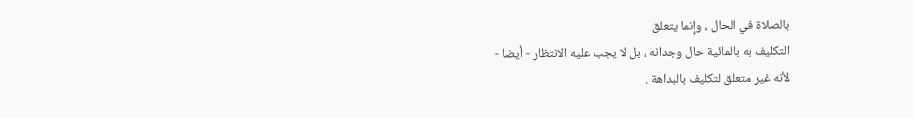بالصلاة في الحال ، وإنما يتعلق
التكليف به بالمائية حال وجدانه ، بل لا يجب عليه الانتظار - أيضا -
لأنه غير متعلق لتكليف بالبداهة .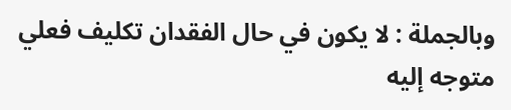وبالجملة : لا يكون في حال الفقدان تكليف فعلي متوجه إليه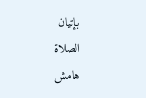بإتيان
الصلاة
هامش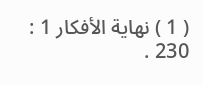( 1 ) نهاية الأفكار 1 : 230 .